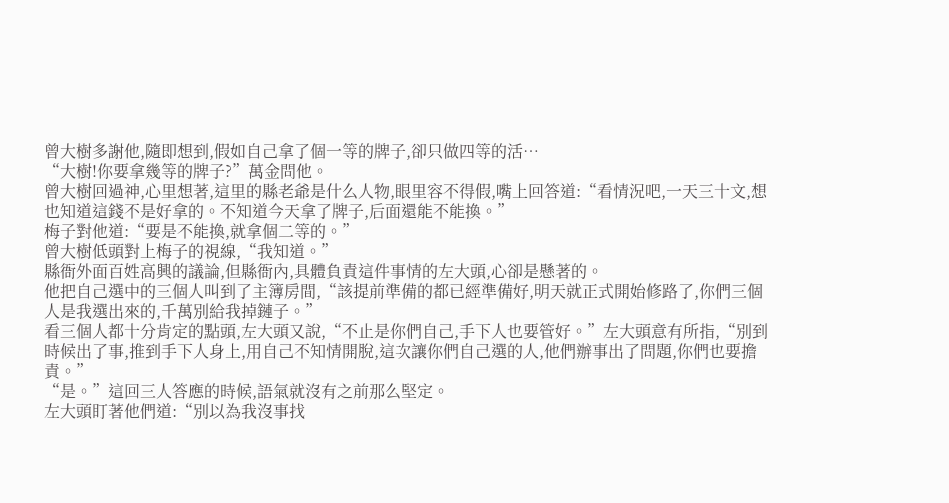曾大樹多謝他,隨即想到,假如自己拿了個一等的牌子,卻只做四等的活…
“大樹!你要拿幾等的牌子?”萬金問他。
曾大樹回過神,心里想著,這里的縣老爺是什么人物,眼里容不得假,嘴上回答道:“看情況吧,一天三十文,想也知道這錢不是好拿的。不知道今天拿了牌子,后面還能不能換。”
梅子對他道:“要是不能換,就拿個二等的。”
曾大樹低頭對上梅子的視線,“我知道。”
縣衙外面百姓高興的議論,但縣衙內,具體負責這件事情的左大頭,心卻是懸著的。
他把自己選中的三個人叫到了主簿房間,“該提前準備的都已經準備好,明天就正式開始修路了,你們三個人是我選出來的,千萬別給我掉鏈子。”
看三個人都十分肯定的點頭,左大頭又說,“不止是你們自己,手下人也要管好。”左大頭意有所指,“別到時候出了事,推到手下人身上,用自己不知情開脫,這次讓你們自己選的人,他們辦事出了問題,你們也要擔責。”
“是。”這回三人答應的時候,語氣就沒有之前那么堅定。
左大頭盯著他們道:“別以為我沒事找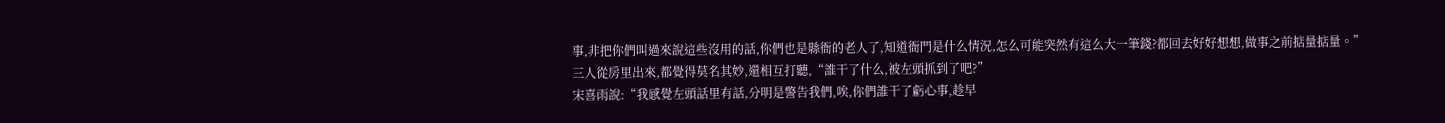事,非把你們叫過來說這些沒用的話,你們也是縣衙的老人了,知道衙門是什么情況,怎么可能突然有這么大一筆錢?都回去好好想想,做事之前掂量掂量。”
三人從房里出來,都覺得莫名其妙,還相互打聽,“誰干了什么,被左頭抓到了吧?”
宋喜雨說:“我感覺左頭話里有話,分明是警告我們,唉,你們誰干了虧心事,趁早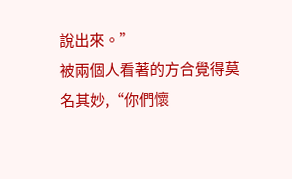說出來。”
被兩個人看著的方合覺得莫名其妙,“你們懷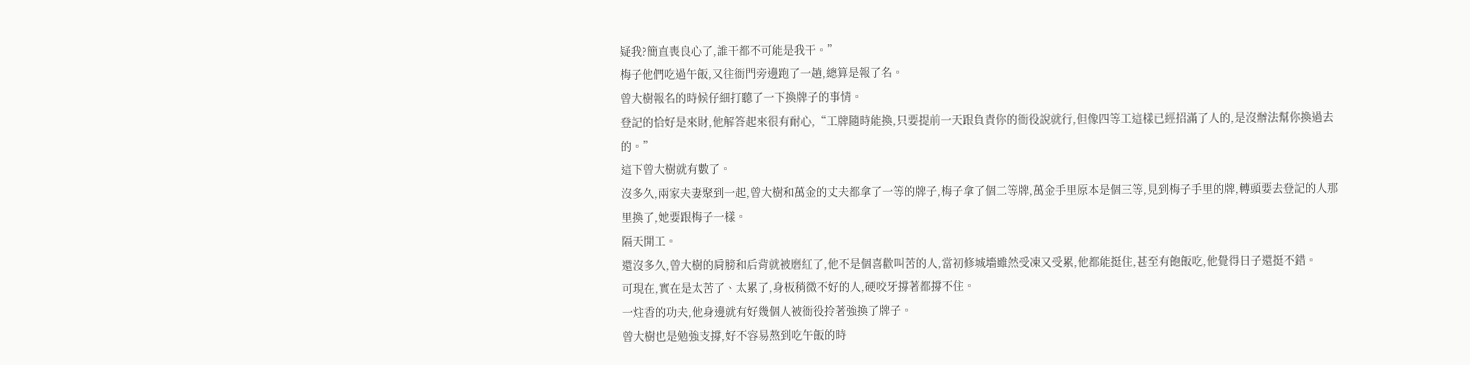疑我?簡直喪良心了,誰干都不可能是我干。”
梅子他們吃過午飯,又往衙門旁邊跑了一趟,總算是報了名。
曾大樹報名的時候仔細打聽了一下換牌子的事情。
登記的恰好是來財,他解答起來很有耐心,“工牌隨時能換,只要提前一天跟負責你的衙役說就行,但像四等工這樣已經招滿了人的,是沒辦法幫你換過去的。”
這下曾大樹就有數了。
沒多久,兩家夫妻聚到一起,曾大樹和萬金的丈夫都拿了一等的牌子,梅子拿了個二等牌,萬金手里原本是個三等,見到梅子手里的牌,轉頭要去登記的人那里換了,她要跟梅子一樣。
隔天開工。
還沒多久,曾大樹的肩膀和后背就被磨紅了,他不是個喜歡叫苦的人,當初修城墻雖然受凍又受累,他都能挺住,甚至有飽飯吃,他覺得日子還挺不錯。
可現在,實在是太苦了、太累了,身板稍微不好的人,硬咬牙撐著都撐不住。
一炷香的功夫,他身邊就有好幾個人被衙役拎著強換了牌子。
曾大樹也是勉強支撐,好不容易熬到吃午飯的時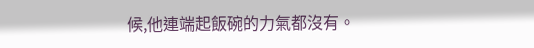候,他連端起飯碗的力氣都沒有。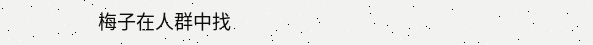梅子在人群中找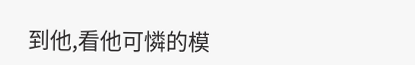到他,看他可憐的模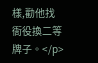樣,勸他找衙役換二等牌子。</p>